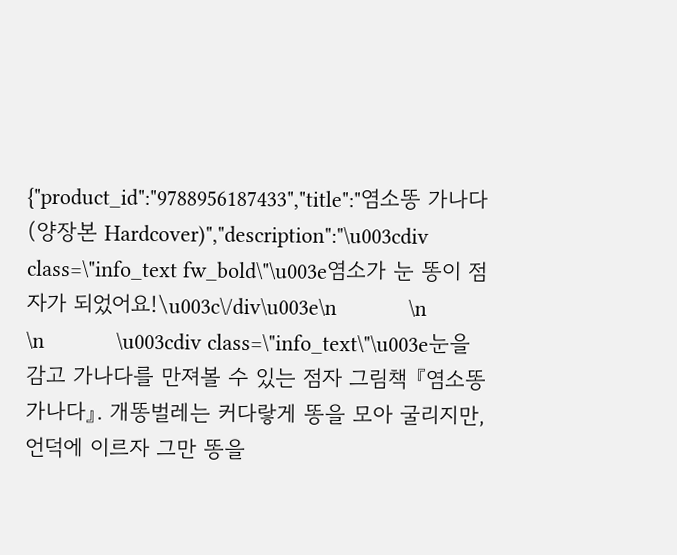{"product_id":"9788956187433","title":"염소똥 가나다 (양장본 Hardcover)","description":"\u003cdiv class=\"info_text fw_bold\"\u003e염소가 눈 똥이 점자가 되었어요!\u003c\/div\u003e\n            \n            \n            \u003cdiv class=\"info_text\"\u003e눈을 감고 가나다를 만져볼 수 있는 점자 그림책 『염소똥 가나다』. 개똥벌레는 커다랗게 똥을 모아 굴리지만, 언덕에 이르자 그만 똥을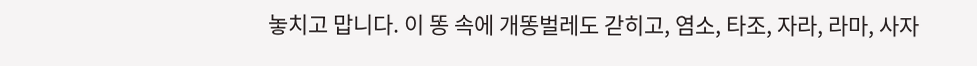놓치고 맙니다. 이 똥 속에 개똥벌레도 갇히고, 염소, 타조, 자라, 라마, 사자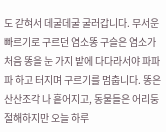도 갇혀서 데굴데굴 굴러갑니다. 무서운 빠르기로 구르던 염소똥 구슬은 염소가 처음 똥을 눈 가지 밭에 다다라서야 파파파 하고 터지며 구르기를 멈춥니다. 똥은 산산조각 나 흩어지고, 동물들은 어리둥절해하지만 오늘 하루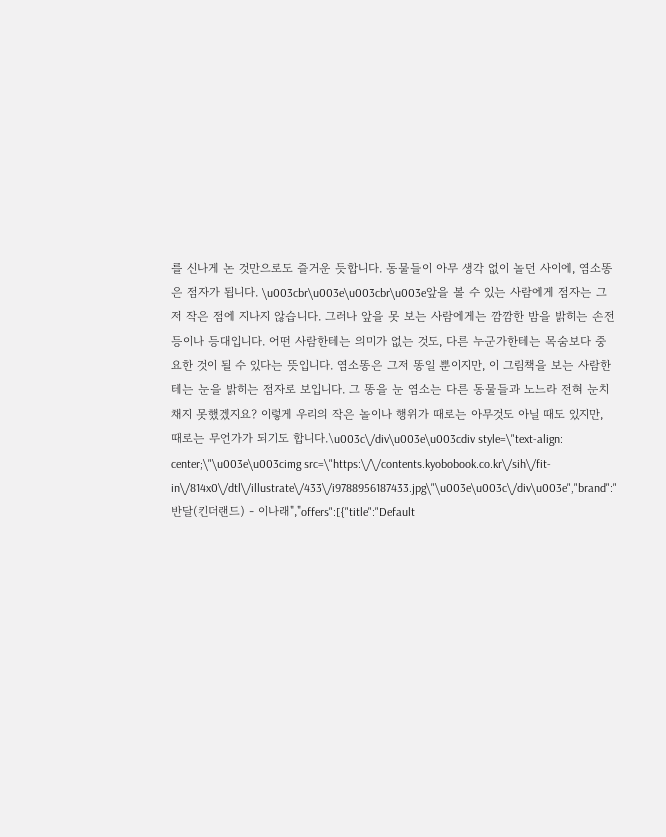를 신나게 논 것만으로도 즐거운 듯합니다. 동물들이 아무 생각 없이 놀던 사이에, 염소똥은 점자가 됩니다. \u003cbr\u003e\u003cbr\u003e앞을 볼 수 있는 사람에게 점자는 그저 작은 점에 지나지 않습니다. 그러나 앞을 못 보는 사람에게는 깜깜한 밤을 밝히는 손전등이나 등대입니다. 어떤 사람한테는 의미가 없는 것도, 다른 누군가한테는 목숨보다 중요한 것이 될 수 있다는 뜻입니다. 염소똥은 그저 똥일 뿐이지만, 이 그림책을 보는 사람한테는 눈을 밝히는 점자로 보입니다. 그 똥을 눈 염소는 다른 동물들과 노느라 전혀 눈치 채지 못했겠지요? 이렇게 우리의 작은 놀이나 행위가 때로는 아무것도 아닐 때도 있지만, 때로는 무언가가 되기도 합니다.\u003c\/div\u003e\u003cdiv style=\"text-align: center;\"\u003e\u003cimg src=\"https:\/\/contents.kyobobook.co.kr\/sih\/fit-in\/814x0\/dtl\/illustrate\/433\/i9788956187433.jpg\"\u003e\u003c\/div\u003e","brand":"반달(킨더랜드) - 이나래","offers":[{"title":"Default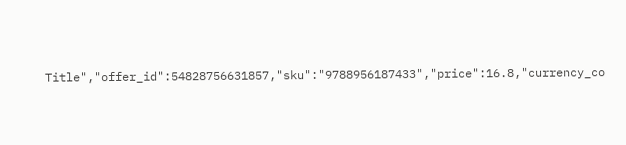Title","offer_id":54828756631857,"sku":"9788956187433","price":16.8,"currency_co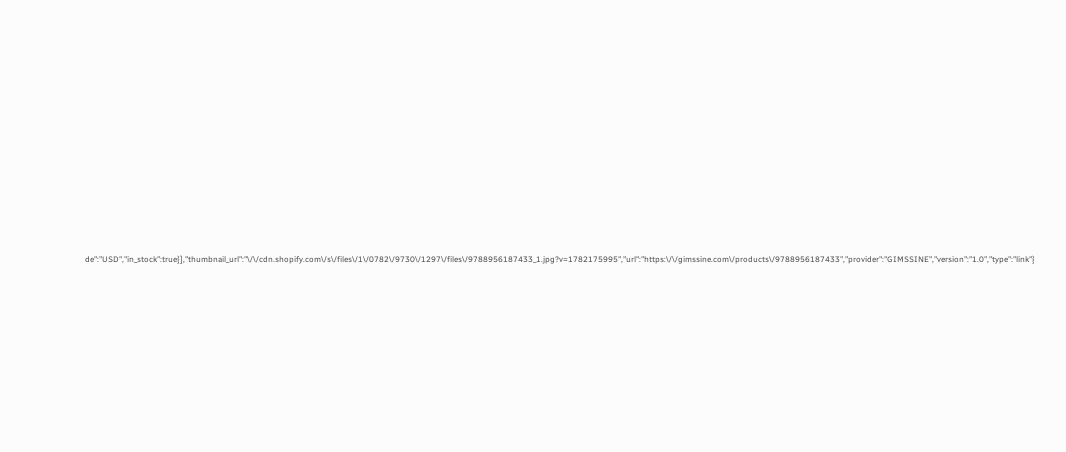de":"USD","in_stock":true}],"thumbnail_url":"\/\/cdn.shopify.com\/s\/files\/1\/0782\/9730\/1297\/files\/9788956187433_1.jpg?v=1782175995","url":"https:\/\/gimssine.com\/products\/9788956187433","provider":"GIMSSINE","version":"1.0","type":"link"}